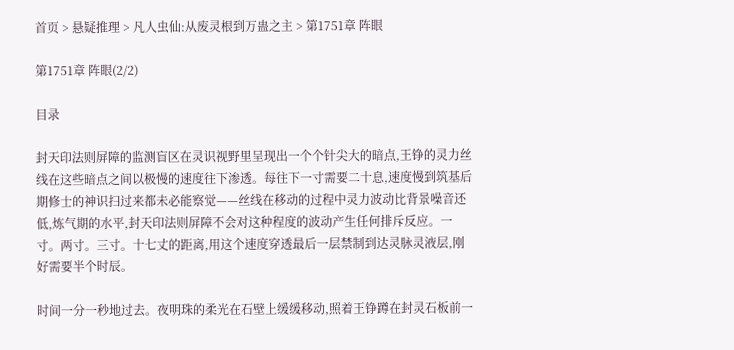首页 > 悬疑推理 > 凡人虫仙:从废灵根到万蛊之主 > 第1751章 阵眼

第1751章 阵眼(2/2)

目录

封天印法则屏障的监测盲区在灵识视野里呈现出一个个针尖大的暗点,王铮的灵力丝线在这些暗点之间以极慢的速度往下渗透。每往下一寸需要二十息,速度慢到筑基后期修士的神识扫过来都未必能察觉——丝线在移动的过程中灵力波动比背景噪音还低,炼气期的水平,封天印法则屏障不会对这种程度的波动产生任何排斥反应。一寸。两寸。三寸。十七丈的距离,用这个速度穿透最后一层禁制到达灵脉灵液层,刚好需要半个时辰。

时间一分一秒地过去。夜明珠的柔光在石壁上缓缓移动,照着王铮蹲在封灵石板前一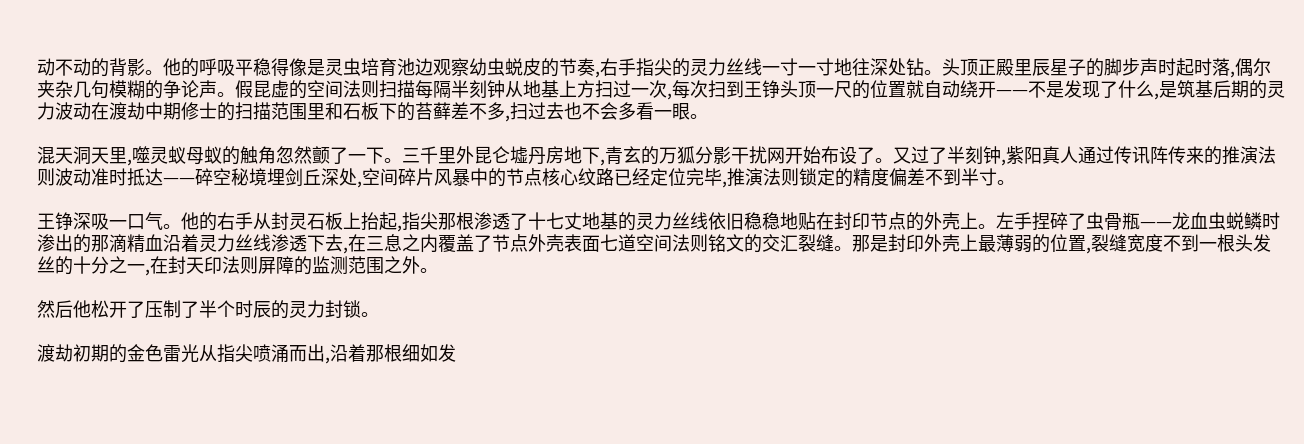动不动的背影。他的呼吸平稳得像是灵虫培育池边观察幼虫蜕皮的节奏,右手指尖的灵力丝线一寸一寸地往深处钻。头顶正殿里辰星子的脚步声时起时落,偶尔夹杂几句模糊的争论声。假昆虚的空间法则扫描每隔半刻钟从地基上方扫过一次,每次扫到王铮头顶一尺的位置就自动绕开——不是发现了什么,是筑基后期的灵力波动在渡劫中期修士的扫描范围里和石板下的苔藓差不多,扫过去也不会多看一眼。

混天洞天里,噬灵蚁母蚁的触角忽然颤了一下。三千里外昆仑墟丹房地下,青玄的万狐分影干扰网开始布设了。又过了半刻钟,紫阳真人通过传讯阵传来的推演法则波动准时抵达——碎空秘境埋剑丘深处,空间碎片风暴中的节点核心纹路已经定位完毕,推演法则锁定的精度偏差不到半寸。

王铮深吸一口气。他的右手从封灵石板上抬起,指尖那根渗透了十七丈地基的灵力丝线依旧稳稳地贴在封印节点的外壳上。左手捏碎了虫骨瓶——龙血虫蜕鳞时渗出的那滴精血沿着灵力丝线渗透下去,在三息之内覆盖了节点外壳表面七道空间法则铭文的交汇裂缝。那是封印外壳上最薄弱的位置,裂缝宽度不到一根头发丝的十分之一,在封天印法则屏障的监测范围之外。

然后他松开了压制了半个时辰的灵力封锁。

渡劫初期的金色雷光从指尖喷涌而出,沿着那根细如发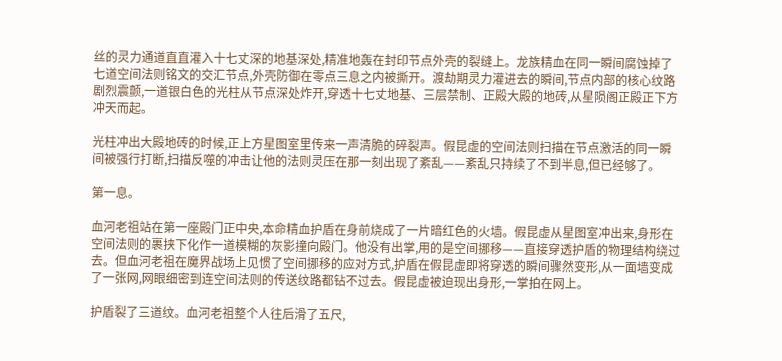丝的灵力通道直直灌入十七丈深的地基深处,精准地轰在封印节点外壳的裂缝上。龙族精血在同一瞬间腐蚀掉了七道空间法则铭文的交汇节点,外壳防御在零点三息之内被撕开。渡劫期灵力灌进去的瞬间,节点内部的核心纹路剧烈震颤,一道银白色的光柱从节点深处炸开,穿透十七丈地基、三层禁制、正殿大殿的地砖,从星陨阁正殿正下方冲天而起。

光柱冲出大殿地砖的时候,正上方星图室里传来一声清脆的碎裂声。假昆虚的空间法则扫描在节点激活的同一瞬间被强行打断,扫描反噬的冲击让他的法则灵压在那一刻出现了紊乱——紊乱只持续了不到半息,但已经够了。

第一息。

血河老祖站在第一座殿门正中央,本命精血护盾在身前烧成了一片暗红色的火墙。假昆虚从星图室冲出来,身形在空间法则的裹挟下化作一道模糊的灰影撞向殿门。他没有出掌,用的是空间挪移——直接穿透护盾的物理结构绕过去。但血河老祖在魔界战场上见惯了空间挪移的应对方式,护盾在假昆虚即将穿透的瞬间骤然变形,从一面墙变成了一张网,网眼细密到连空间法则的传送纹路都钻不过去。假昆虚被迫现出身形,一掌拍在网上。

护盾裂了三道纹。血河老祖整个人往后滑了五尺,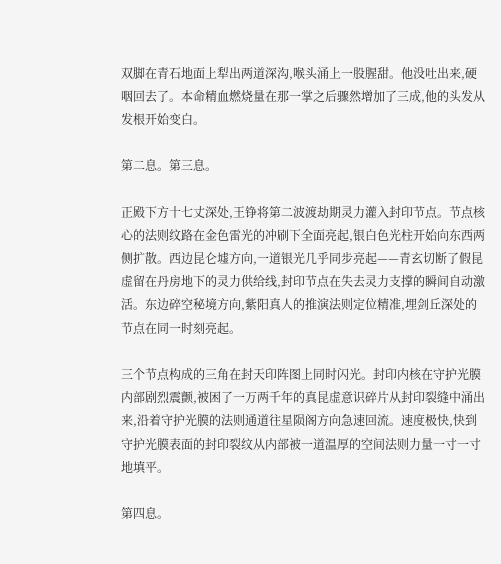双脚在青石地面上犁出两道深沟,喉头涌上一股腥甜。他没吐出来,硬咽回去了。本命精血燃烧量在那一掌之后骤然增加了三成,他的头发从发根开始变白。

第二息。第三息。

正殿下方十七丈深处,王铮将第二波渡劫期灵力灌入封印节点。节点核心的法则纹路在金色雷光的冲刷下全面亮起,银白色光柱开始向东西两侧扩散。西边昆仑墟方向,一道银光几乎同步亮起——青玄切断了假昆虚留在丹房地下的灵力供给线,封印节点在失去灵力支撑的瞬间自动激活。东边碎空秘境方向,紫阳真人的推演法则定位精准,埋剑丘深处的节点在同一时刻亮起。

三个节点构成的三角在封天印阵图上同时闪光。封印内核在守护光膜内部剧烈震颤,被困了一万两千年的真昆虚意识碎片从封印裂缝中涌出来,沿着守护光膜的法则通道往星陨阁方向急速回流。速度极快,快到守护光膜表面的封印裂纹从内部被一道温厚的空间法则力量一寸一寸地填平。

第四息。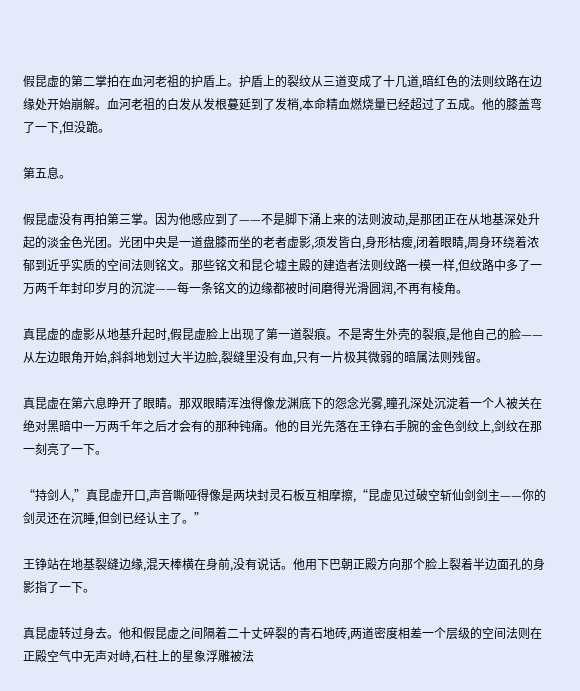假昆虚的第二掌拍在血河老祖的护盾上。护盾上的裂纹从三道变成了十几道,暗红色的法则纹路在边缘处开始崩解。血河老祖的白发从发根蔓延到了发梢,本命精血燃烧量已经超过了五成。他的膝盖弯了一下,但没跪。

第五息。

假昆虚没有再拍第三掌。因为他感应到了——不是脚下涌上来的法则波动,是那团正在从地基深处升起的淡金色光团。光团中央是一道盘膝而坐的老者虚影,须发皆白,身形枯瘦,闭着眼睛,周身环绕着浓郁到近乎实质的空间法则铭文。那些铭文和昆仑墟主殿的建造者法则纹路一模一样,但纹路中多了一万两千年封印岁月的沉淀——每一条铭文的边缘都被时间磨得光滑圆润,不再有棱角。

真昆虚的虚影从地基升起时,假昆虚脸上出现了第一道裂痕。不是寄生外壳的裂痕,是他自己的脸——从左边眼角开始,斜斜地划过大半边脸,裂缝里没有血,只有一片极其微弱的暗属法则残留。

真昆虚在第六息睁开了眼睛。那双眼睛浑浊得像龙渊底下的怨念光雾,瞳孔深处沉淀着一个人被关在绝对黑暗中一万两千年之后才会有的那种钝痛。他的目光先落在王铮右手腕的金色剑纹上,剑纹在那一刻亮了一下。

“持剑人,”真昆虚开口,声音嘶哑得像是两块封灵石板互相摩擦,“昆虚见过破空斩仙剑剑主——你的剑灵还在沉睡,但剑已经认主了。”

王铮站在地基裂缝边缘,混天棒横在身前,没有说话。他用下巴朝正殿方向那个脸上裂着半边面孔的身影指了一下。

真昆虚转过身去。他和假昆虚之间隔着二十丈碎裂的青石地砖,两道密度相差一个层级的空间法则在正殿空气中无声对峙,石柱上的星象浮雕被法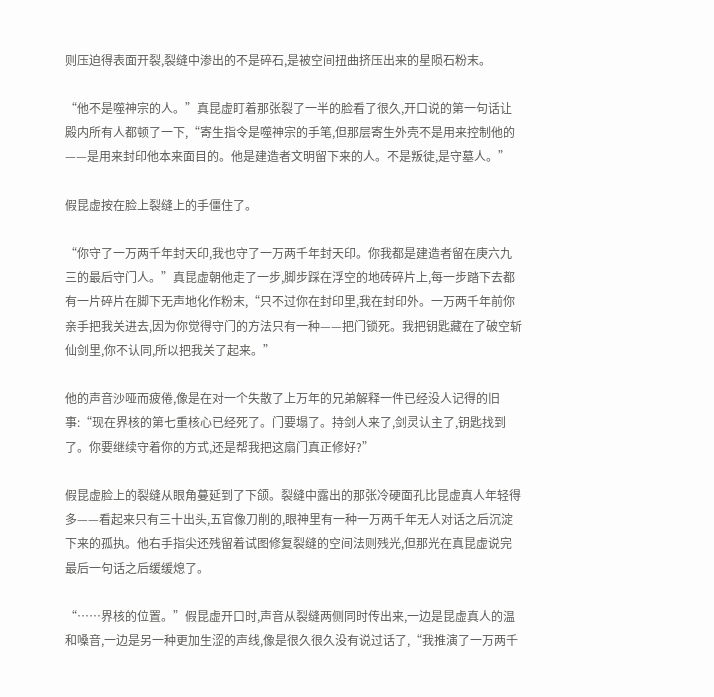则压迫得表面开裂,裂缝中渗出的不是碎石,是被空间扭曲挤压出来的星陨石粉末。

“他不是噬神宗的人。”真昆虚盯着那张裂了一半的脸看了很久,开口说的第一句话让殿内所有人都顿了一下,“寄生指令是噬神宗的手笔,但那层寄生外壳不是用来控制他的——是用来封印他本来面目的。他是建造者文明留下来的人。不是叛徒,是守墓人。”

假昆虚按在脸上裂缝上的手僵住了。

“你守了一万两千年封天印,我也守了一万两千年封天印。你我都是建造者留在庚六九三的最后守门人。”真昆虚朝他走了一步,脚步踩在浮空的地砖碎片上,每一步踏下去都有一片碎片在脚下无声地化作粉末,“只不过你在封印里,我在封印外。一万两千年前你亲手把我关进去,因为你觉得守门的方法只有一种——把门锁死。我把钥匙藏在了破空斩仙剑里,你不认同,所以把我关了起来。”

他的声音沙哑而疲倦,像是在对一个失散了上万年的兄弟解释一件已经没人记得的旧事:“现在界核的第七重核心已经死了。门要塌了。持剑人来了,剑灵认主了,钥匙找到了。你要继续守着你的方式,还是帮我把这扇门真正修好?”

假昆虚脸上的裂缝从眼角蔓延到了下颌。裂缝中露出的那张冷硬面孔比昆虚真人年轻得多——看起来只有三十出头,五官像刀削的,眼神里有一种一万两千年无人对话之后沉淀下来的孤执。他右手指尖还残留着试图修复裂缝的空间法则残光,但那光在真昆虚说完最后一句话之后缓缓熄了。

“……界核的位置。”假昆虚开口时,声音从裂缝两侧同时传出来,一边是昆虚真人的温和嗓音,一边是另一种更加生涩的声线,像是很久很久没有说过话了,“我推演了一万两千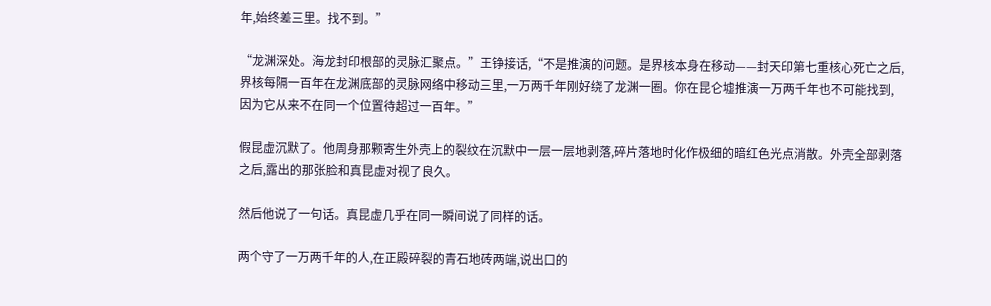年,始终差三里。找不到。”

“龙渊深处。海龙封印根部的灵脉汇聚点。”王铮接话,“不是推演的问题。是界核本身在移动——封天印第七重核心死亡之后,界核每隔一百年在龙渊底部的灵脉网络中移动三里,一万两千年刚好绕了龙渊一圈。你在昆仑墟推演一万两千年也不可能找到,因为它从来不在同一个位置待超过一百年。”

假昆虚沉默了。他周身那颗寄生外壳上的裂纹在沉默中一层一层地剥落,碎片落地时化作极细的暗红色光点消散。外壳全部剥落之后,露出的那张脸和真昆虚对视了良久。

然后他说了一句话。真昆虚几乎在同一瞬间说了同样的话。

两个守了一万两千年的人,在正殿碎裂的青石地砖两端,说出口的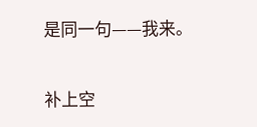是同一句——我来。

补上空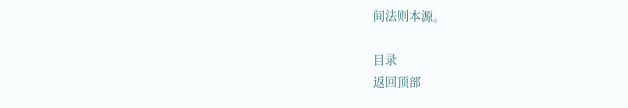间法则本源。

目录
返回顶部